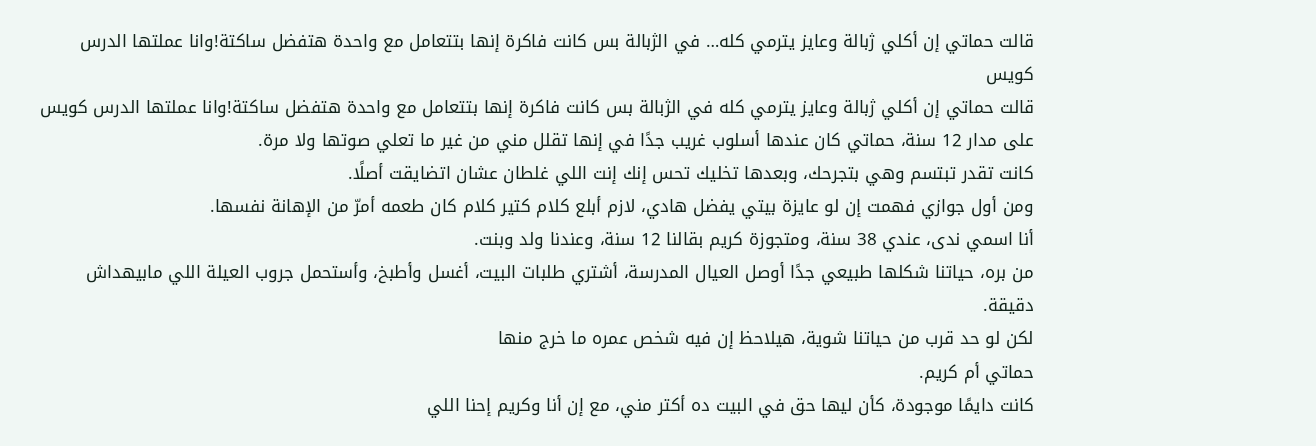قالت حماتي إن أكلي ژبالة وعايز يترمي كله… في الژبالة بس كانت فاكرة إنها بتتعامل مع واحدة هتفضل ساكتة!وانا عملتها الدرس كويس
قالت حماتي إن أكلي ژبالة وعايز يترمي كله في الژبالة بس كانت فاكرة إنها بتتعامل مع واحدة هتفضل ساكتة!وانا عملتها الدرس كويس
على مدار 12 سنة، حماتي كان عندها أسلوب غريب جدًا في إنها تقلل مني من غير ما تعلي صوتها ولا مرة.
كانت تقدر تبتسم وهي بتجرحك، وبعدها تخليك تحس إنك إنت اللي غلطان عشان اتضايقت أصلًا.
ومن أول جوازي فهمت إن لو عايزة بيتي يفضل هادي، لازم أبلع كلام كتير كلام كان طعمه أمرّ من الإهانة نفسها.
أنا اسمي ندى، عندي 38 سنة، ومتجوزة كريم بقالنا 12 سنة، وعندنا ولد وبنت.
من بره، حياتنا شكلها طبيعي جدًا أوصل العيال المدرسة، أشتري طلبات البيت، أغسل وأطبخ، وأستحمل جروب العيلة اللي مابيهداش دقيقة.
لكن لو حد قرب من حياتنا شوية، هيلاحظ إن فيه شخص عمره ما خرج منها
حماتي أم كريم.
كانت دايمًا موجودة، كأن ليها حق في البيت ده أكتر مني، مع إن أنا وكريم إحنا اللي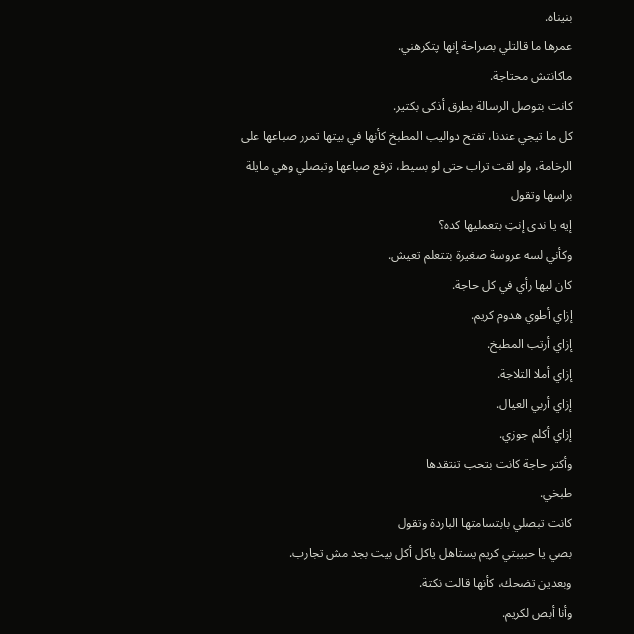بنيناه.
عمرها ما قالتلي بصراحة إنها پتكرهني.
ماكانتش محتاجة.
كانت بتوصل الرسالة بطرق أذكى بكتير.
كل ما تيجي عندنا، تفتح دواليب المطبخ كأنها في بيتها تمرر صباعها على الرخامة، ولو لقت تراب حتى لو بسيط، ترفع صباعها وتبصلي وهي مايلة براسها وتقول
إيه يا ندى إنتِ بتعمليها كده؟
وكأني لسه عروسة صغيرة بتتعلم تعيش.
كان ليها رأي في كل حاجة.
إزاي أطوي هدوم كريم.
إزاي أرتب المطبخ.
إزاي أملا التلاجة.
إزاي أربي العيال.
إزاي أكلم جوزي.
وأكتر حاجة كانت بتحب تنتقدها
طبخي.
كانت تبصلي بابتسامتها الباردة وتقول
بصي يا حبيبتي كريم يستاهل ياكل أكل بيت بجد مش تجارب.
وبعدين تضحك، كأنها قالت نكتة.
وأنا أبص لكريم.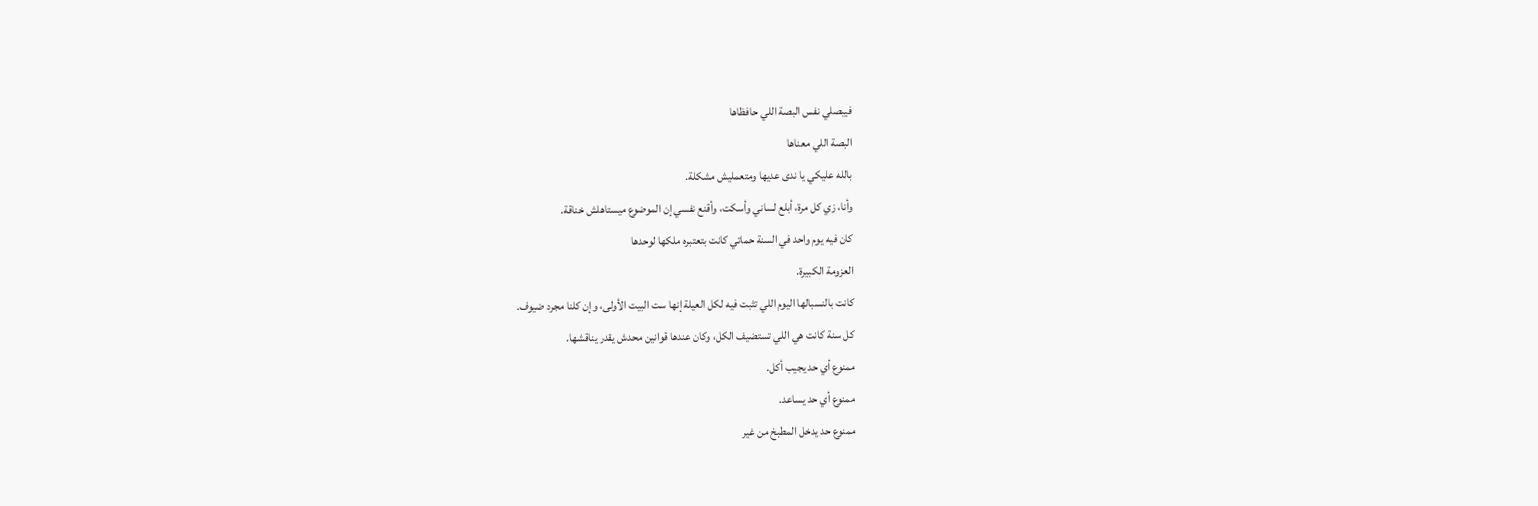فيبصلي نفس البصة اللي حافظاها
البصة اللي معناها
بالله عليكي يا ندى عديها ومتعمليش مشكلة.
وأنا، زي كل مرة، أبلع لساني وأسكت، وأقنع نفسي إن الموضوع ميستاهلش خناقة.
كان فيه يوم واحد في السنة حماتي كانت بتعتبره ملكها لوحدها
العزومة الكبيرة.
كانت بالنسبالها اليوم اللي تثبت فيه لكل العيلة إنها ست البيت الأولى، وإن كلنا مجرد ضيوف.
كل سنة كانت هي اللي تستضيف الكل، وكان عندها قوانين محدش يقدر يناقشها.
ممنوع أي حد يجيب أكل.
ممنوع أي حد يساعد.
ممنوع حد يدخل المطبخ من غير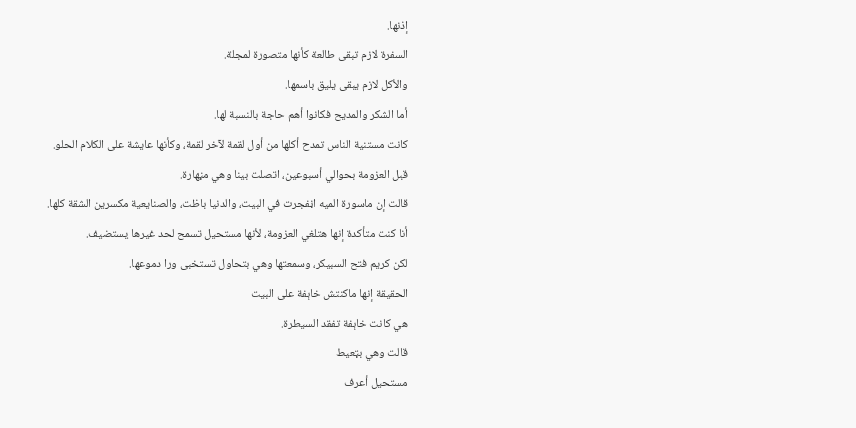إذنها.
السفرة لازم تبقى طالعة كأنها متصورة لمجلة.
والأكل لازم يبقى يليق باسمها.
أما الشكر والمديح فكانوا أهم حاجة بالنسبة لها.
كانت مستنية الناس تمدح أكلها من أول لقمة لآخر لقمة، وكأنها عايشة على الكلام الحلو.
قبل العزومة بحوالي أسبوعين، اتصلت بينا وهي مڼهارة.
قالت إن ماسورة الميه اڼفجرت في البيت، والدنيا باظت، والصنايعية مكسرين الشقة كلها.
أنا كنت متأكدة إنها هتلغي العزومة، لأنها مستحيل تسمح لحد غيرها يستضيف.
لكن كريم فتح السبيكر، وسمعتها وهي بتحاول تستخبى ورا دموعها.
الحقيقة إنها ماكنتش خاېفة على البيت
هي كانت خاېفة تفقد السيطرة.
قالت وهي بټعيط
مستحيل أعرف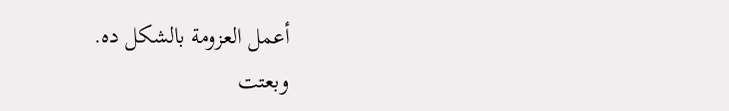أعمل العزومة بالشكل ده.
وبعتت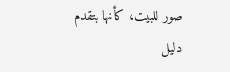صور للبيت، كأنها بتقدم دليل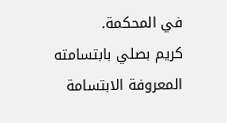في المحكمة.
كريم بصلي بابتسامته المعروفة الابتسامة